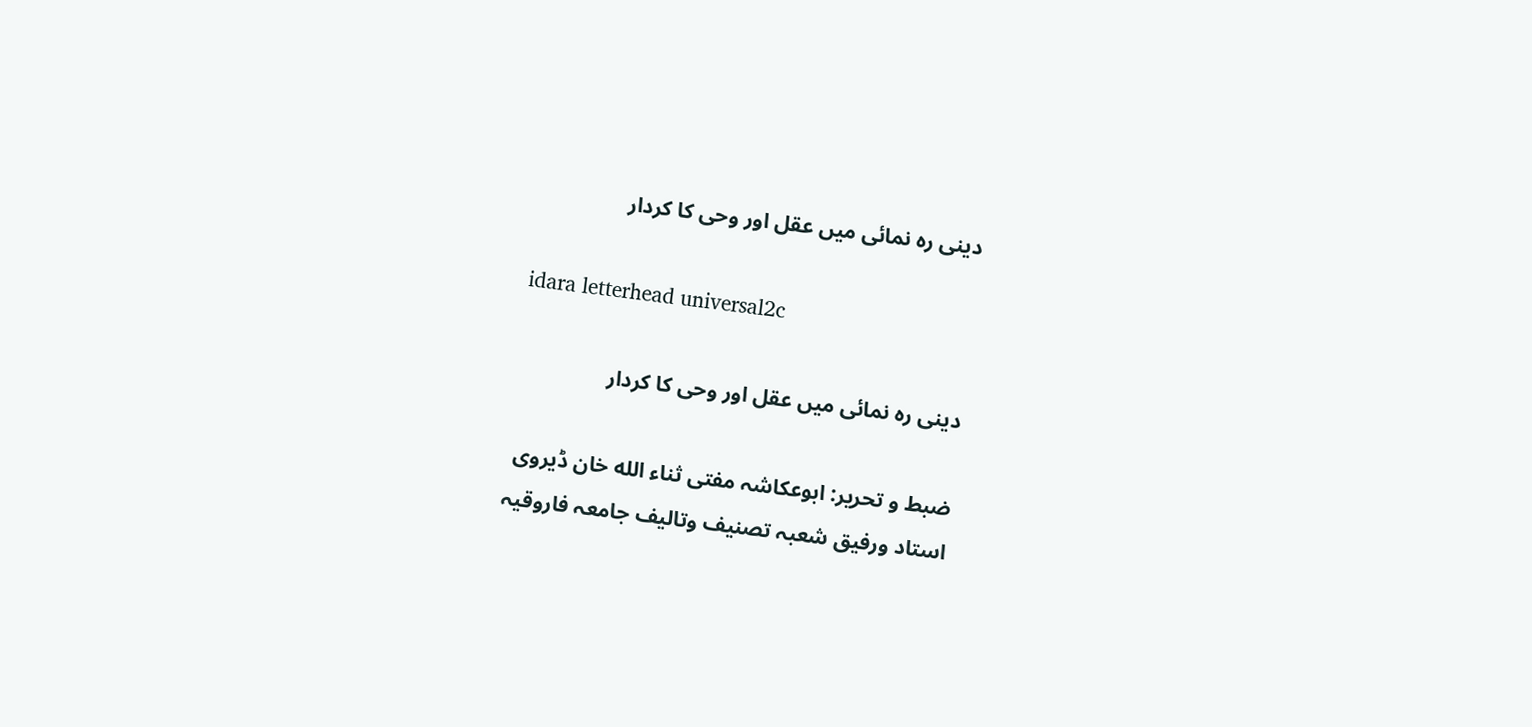دینی رہ نمائی میں عقل اور وحی کا کردار

idara letterhead universal2c

دینی رہ نمائی میں عقل اور وحی کا کردار

ضبط و تحریر: ابوعکاشہ مفتی ثناء الله خان ڈیروی
استاد ورفیق شعبہ تصنیف وتالیف جامعہ فاروقیہ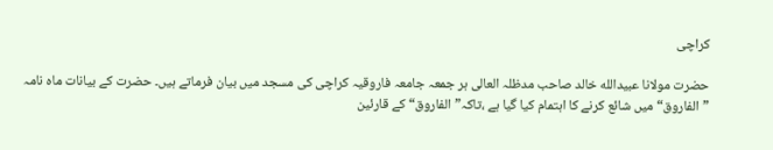کراچی

حضرت مولانا عبیدالله خالد صاحب مدظلہ العالی ہر جمعہ جامعہ فاروقیہ کراچی کی مسجد میں بیان فرماتے ہیں۔ حضرت کے بیانات ماہ نامہ ”الفاروق“ میں شائع کرنے کا اہتمام کیا گیا ہے ،تاکہ”الفاروق“ کے قارئین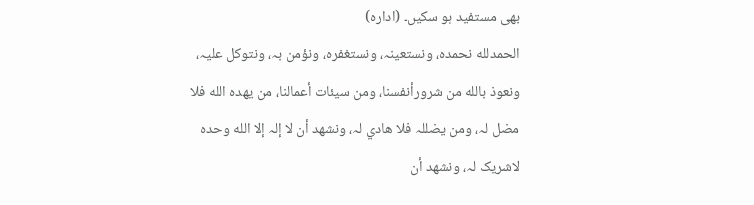بھی مستفید ہو سکیں۔ (ادارہ)
الحمدلله نحمدہ، ونستعینہ، ونستغفرہ، ونؤمن بہ، ونتوکل علیہ، ونعوذ بالله من شرورأنفسنا، ومن سیئات أعمالنا، من یھدہ الله فلا مضل لہ، ومن یضللہ فلا ھادي لہ، ونشھد أن لا إلہ إلا الله وحدہ لاشریک لہ، ونشھد أن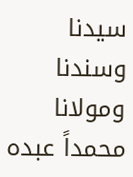سیدنا وسندنا ومولانا محمداً عبدہ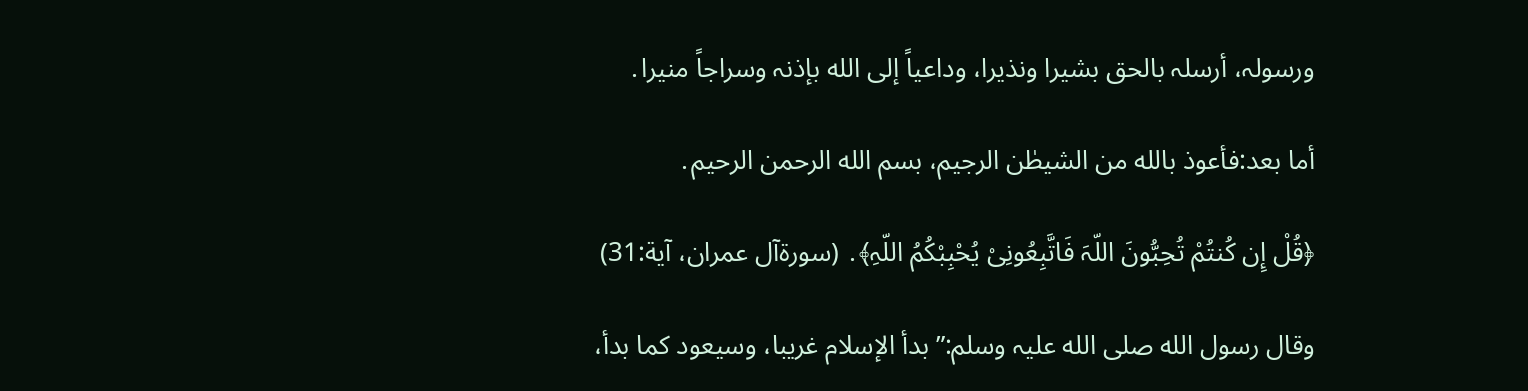ورسولہ، أرسلہ بالحق بشیرا ونذیرا، وداعیاً إلی الله بإذنہ وسراجاً منیرا․

أما بعد:فأعوذ بالله من الشیطٰن الرجیم، بسم الله الرحمن الرحیم․

﴿قُلْ إِن کُنتُمْ تُحِبُّونَ اللّہَ فَاتَّبِعُونِیْ یُحْبِبْکُمُ اللّہِ﴾․ (سورةآل عمران، آیة:31)

وقال رسول الله صلی الله علیہ وسلم:” بدأ الإسلام غریبا، وسیعود کما بدأ،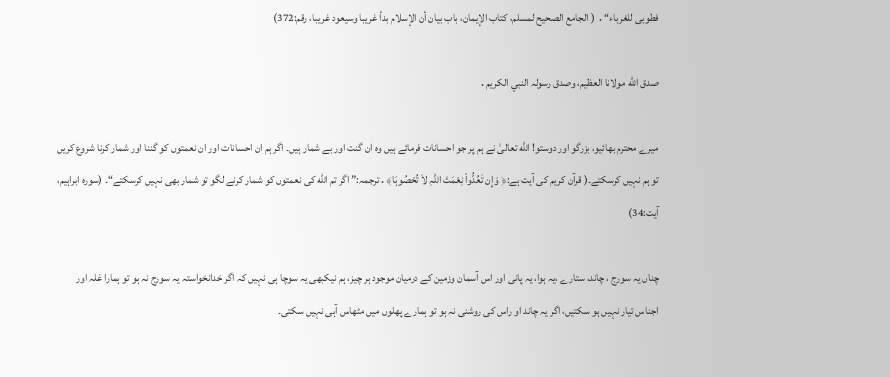فطوبی للغرباء“․ ( الجامع الصحیح لمسلم، کتاب الإیمان، باب بیان أن الإسلام بدأ غریبا وسیعود غریبا، رقم:372)

صدق الله مولانا العظیم، وصدق رسولہ النبي الکریم․

میرے محترم بھائیو، بزرگو اور دوستو! الله تعالیٰ نے ہم پر جو احسانات فرمائے ہیں وہ ان گنت اور بے شمار ہیں۔ اگر ہم ان احسانات اور ان نعمتوں کو گننا اور شمار کرنا شروع کریں تو ہم نہیں کرسکتے۔( قرآن کریم کی آیت ہے:﴿ وَإِن تَعُدُّواْ نِعْمَتَ اللّہِ لاَ تُحْصُوہَا﴾․ترجمہ:” اگر تم الله کی نعمتوں کو شمار کرنے لگو تو شمار بھی نہیں کرسکتے“۔ (سورہ ابراہیم، آیت:34)

چناں یہ سورج ، چاند، ستارے ،یہ ہوا، یہ پانی اور اس آسمان وزمین کے درمیان موجود ہر چیز، ہم نیکبھی یہ سوچا ہی نہیں کہ اگر خدانخواستہ یہ سورج نہ ہو تو ہمارا غلہ اور اجناس تیار نہیں ہو سکتیں، اگر یہ چاند او راس کی روشنی نہ ہو تو ہمارے پھلوں میں مٹھاس آہی نہیں سکتی۔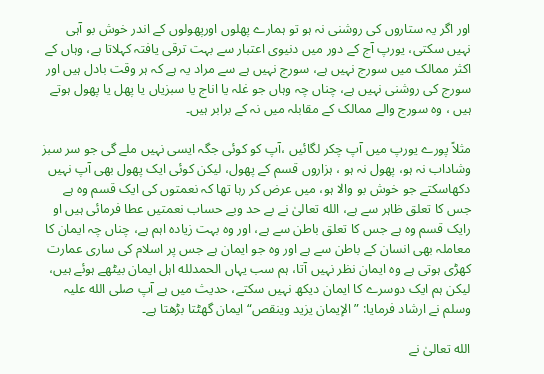اور اگر یہ ستاروں کی روشنی نہ ہو تو ہمارے پھلوں اورپھولوں کے اندر خوش بو آہی نہیں سکتی، یورپ آج کے دور میں دنیوی اعتبار سے بہت ترقی یافتہ کہلاتا ہے، وہاں کے اکثر ممالک میں سورج نہیں ہے، سورج نہیں ہے سے مراد یہ ہے کہ ہر وقت بادل ہیں اور سورج کی روشنی نہیں ہے، چناں چہ وہاں جو غلہ یا اناج یا سبزیاں یا پھل یا پھول ہوتے ہیں ، وہ سورج والے ممالک کے مقابلہ میں نہ کے برابر ہیں۔

مثلاً پورے یورپ میں آپ چکر لگائیں ،آپ کو کوئی جگہ ایسی نہیں ملے گی جو سر سبز وشاداب نہ ہو، پھول نہ ہو ، ہزاروں قسم کے پھول، لیکن کوئی ایک پھول بھی آپ نہیں دکھاسکتے جو خوش بو والا ہو، میں عرض کر رہا تھا کہ نعمتوں کی ایک قسم وہ ہے جس کا تعلق ظاہر سے ہے، الله تعالیٰ نے بے حد وبے حساب نعمتیں عطا فرمائی ہیں او رایک قسم وہ ہے جس کا تعلق باطن سے ہے، اور وہ بہت زیادہ اہم ہے، چناں چہ ایمان کا معاملہ بھی انسان کے باطن سے ہے اور وہ جو ایمان ہے جس پر اسلام کی ساری عمارت کھڑی ہوتی ہے وہ ایمان نظر نہیں آتا، ہم سب یہاں الحمدلله اہل ایمان بیٹھے ہوئے ہیں، لیکن ہم ایک دوسرے کا ایمان دیکھ نہیں سکتے، حدیث میں ہے آپ صلی الله علیہ وسلم نے ارشاد فرمایا: ” الإیمان یزید وینقص“ ایمان گھٹتا بڑھتا ہے۔

الله تعالیٰ نے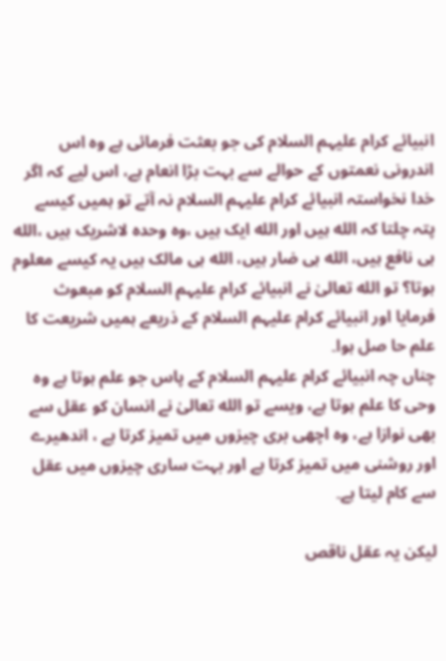انبیائے کرام علیہم السلام کی جو بعثت فرمائی ہے وہ اس اندرونی نعمتوں کے حوالے سے بہت بڑا انعام ہے، اس لیے کہ اگر خدا نخواستہ انبیائے کرام علیہم السلام نہ آتے تو ہمیں کیسے پتہ چلتا کہ الله ہیں اور الله ایک ہیں ،وہ وحدہ لاشریک ہیں ،الله ہی نافع ہیں، الله ہی ضار ہیں، الله ہی مالک ہیں یہ کیسے معلوم ہوتا؟ تو الله تعالیٰ نے انبیائے کرام علیہم السلام کو مبعوث فرمایا اور انبیائے کرام علیہم السلام کے ذریعے ہمیں شریعت کا علم حا صل ہوا۔
چناں چہ انبیائے کرام علیہم السلام کے پاس جو علم ہوتا ہے وہ وحی کا علم ہوتا ہے، ویسے تو الله تعالیٰ نے انسان کو عقل سے بھی نوازا ہے، وہ اچھی بری چیزوں میں تمیز کرتا ہے ، اندھیرے اور روشنی میں تمیز کرتا ہے اور بہت ساری چیزوں میں عقل سے کام لیتا ہے۔

لیکن یہ عقل ناقص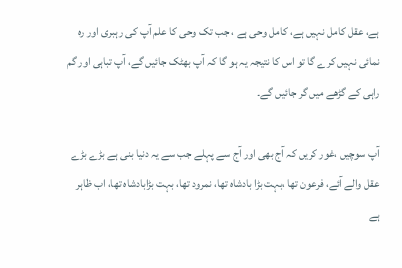ہے، عقل کامل نہیں ہے، کامل وحی ہے ، جب تک وحی کا علم آپ کی رہبری اور رہ نمائی نہیں کرے گا تو اس کا نتیجہ یہ ہو گا کہ آپ بھٹک جائیں گے، آپ تباہی اور گم راہی کے گڑھے میں گر جائیں گے۔

آپ سوچیں ،غور کریں کہ آج بھی اور آج سے پہلے جب سے یہ دنیا بنی ہے بڑے بڑے عقل والے آئے، فرعون تھا ،بہت بڑا بادشاہ تھا، نمرود تھا، بہت بڑابادشاہ تھا، اب ظاہر ہے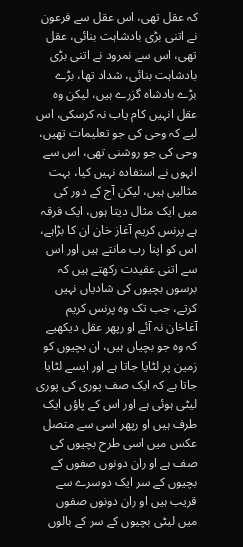کہ عقل تھی، اس عقل سے فرعون نے اتنی بڑی بادشاہت بنائی، عقل تھی، اس سے نمرود نے اتنی بڑی بادشاہت بنائی، شداد تھا، بڑے بڑے بادشاہ گزرے ہیں، لیکن وہ عقل انہیں کام یاب نہ کرسکی، اس لیے کہ وحی کی جو تعلیمات تھیں، وحی کی جو روشنی تھی، اس سے انہوں نے استفادہ نہیں کیا، بہت مثالیں ہیں، لیکن آج کے دور کی میں ایک مثال دیتا ہوں، ایک فرقہ ہے پرنس کریم آغاز خان ان کا بڑاہے، اس کو اپنا رب مانتے ہیں اور اس سے اتنی عقیدت رکھتے ہیں کہ برسوں بچیوں کی شادیاں نہیں کرتے، جب تک وہ پرنس کریم آغاخان نہ آئے او رپھر عقل دیکھیے کہ وہ جو بچیاں ہیں، ان بچیوں کو زمین پر لٹایا جاتا ہے اور ایسے لٹایا جاتا ہے کہ ایک صف پوری کی پوری لیٹی ہوئی ہے اور اس کے پاؤں ایک طرف ہیں او رپھر اسی سے متصل عکس میں اسی طرح بچیوں کی صف ہے او ران دونوں صفوں کے بچیوں کے سر ایک دوسرے سے قریب ہیں او ران دونوں صفوں میں لیٹی بچیوں کے سر کے بالوں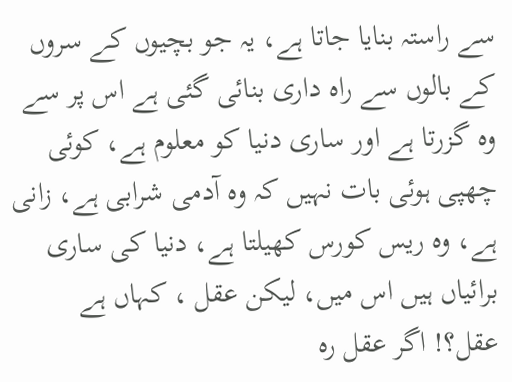سے راستہ بنایا جاتا ہے، یہ جو بچیوں کے سروں کے بالوں سے راہ داری بنائی گئی ہے اس پر سے وہ گزرتا ہے اور ساری دنیا کو معلوم ہے، کوئی چھپی ہوئی بات نہیں کہ وہ آدمی شرابی ہے، زانی ہے، وہ ریس کورس کھیلتا ہے، دنیا کی ساری برائیاں ہیں اس میں، لیکن عقل ، کہاں ہے عقل؟! اگر عقل رہ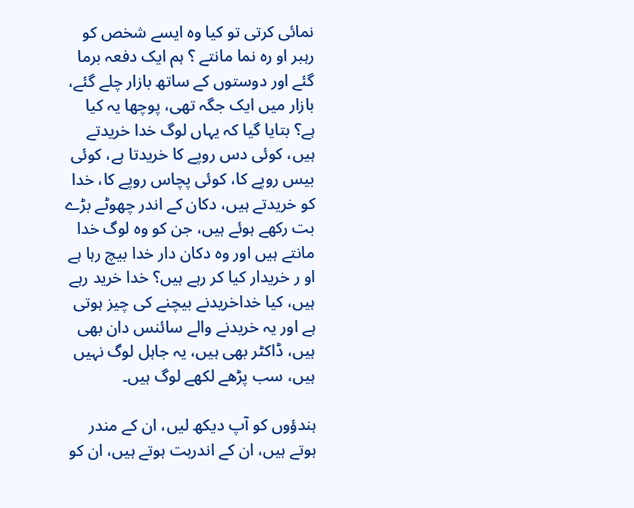نمائی کرتی تو کیا وہ ایسے شخص کو رہبر او رہ نما مانتے ؟ ہم ایک دفعہ برما گئے اور دوستوں کے ساتھ بازار چلے گئے، بازار میں ایک جگہ تھی، پوچھا یہ کیا ہے؟ بتایا گیا کہ یہاں لوگ خدا خریدتے ہیں، کوئی دس روپے کا خریدتا ہے، کوئی بیس روپے کا، کوئی پچاس روپے کا، خدا کو خریدتے ہیں، دکان کے اندر چھوٹے بڑے بت رکھے ہوئے ہیں، جن کو وہ لوگ خدا مانتے ہیں اور وہ دکان دار خدا بیچ رہا ہے او ر خریدار کیا کر رہے ہیں؟ خدا خرید رہے ہیں، کیا خداخریدنے بیچنے کی چیز ہوتی ہے اور یہ خریدنے والے سائنس دان بھی ہیں، ڈاکٹر بھی ہیں، یہ جاہل لوگ نہیں ہیں، سب پڑھے لکھے لوگ ہیں۔

ہندؤوں کو آپ دیکھ لیں، ان کے مندر ہوتے ہیں، ان کے اندربت ہوتے ہیں، ان کو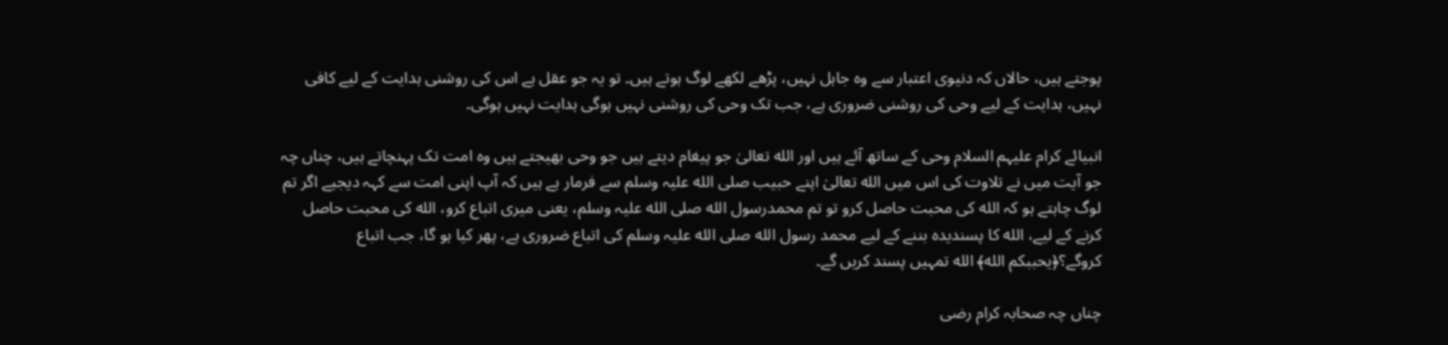پوجتے ہیں، حالاں کہ دنیوی اعتبار سے وہ جاہل نہیں، پڑھے لکھے لوگ ہوتے ہیں۔ تو یہ جو عقل ہے اس کی روشنی ہدایت کے لیے کافی نہیں، ہدایت کے لیے وحی کی روشنی ضروری ہے، جب تک وحی کی روشنی نہیں ہوگی ہدایت نہیں ہوگی۔

انبیائے کرام علیہم السلام وحی کے ساتھ آئے ہیں اور الله تعالیٰ جو پیغام دیتے ہیں جو وحی بھیجتے ہیں وہ امت تک پہنچاتے ہیں، چناں چہ جو آیت میں نے تلاوت کی اس میں الله تعالیٰ اپنے حبیب صلی الله علیہ وسلم سے فرمار ہے ہیں کہ آپ اپنی امت سے کہہ دیجیے اگر تم لوگ چاہتے ہو کہ الله کی محبت حاصل کرو تو تم محمدرسول الله صلی الله علیہ وسلم، یعنی میری اتباع کرو، الله کی محبت حاصل کرنے کے لیے، الله کا پسندیدہ بننے کے لیے محمد رسول الله صلی الله علیہ وسلم کی اتباع ضروری ہے، پھر کیا ہو گا، جب اتباع کروگے؟﴿یحببکم الله﴾ الله تمہیں پسند کریں گے۔

چناں چہ صحابہ کرام رضی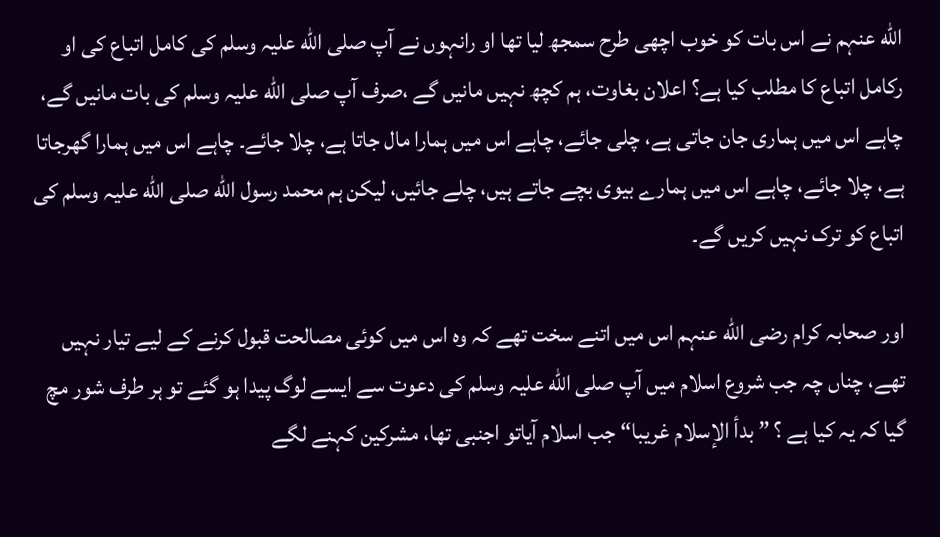الله عنہم نے اس بات کو خوب اچھی طرح سمجھ لیا تھا او رانہوں نے آپ صلی الله علیہ وسلم کی کامل اتباع کی او رکامل اتباع کا مطلب کیا ہے؟ اعلان بغاوت، ہم کچھ نہیں مانیں گے ،صرف آپ صلی الله علیہ وسلم کی بات مانیں گے، چاہے اس میں ہماری جان جاتی ہے، چلی جائے، چاہے اس میں ہمارا مال جاتا ہے، چلا جائے۔ چاہے اس میں ہمارا گھرجاتا ہے، چلا جائے، چاہے اس میں ہمارے بیوی بچے جاتے ہیں، چلے جائیں، لیکن ہم محمد رسول الله صلی الله علیہ وسلم کی اتباع کو ترک نہیں کریں گے۔

اور صحابہ کرام رضی الله عنہم اس میں اتنے سخت تھے کہ وہ اس میں کوئی مصالحت قبول کرنے کے لیے تیار نہیں تھے، چناں چہ جب شروع اسلام میں آپ صلی الله علیہ وسلم کی دعوت سے ایسے لوگ پیدا ہو گئے تو ہر طرف شور مچ گیا کہ یہ کیا ہے ؟ ” بدأ الإسلام غریبا“ جب اسلام آیاتو اجنبی تھا، مشرکین کہنے لگے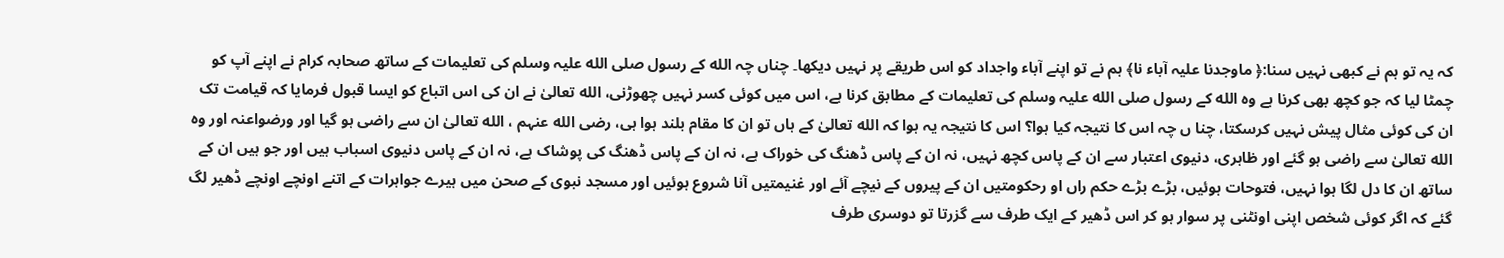کہ یہ تو ہم نے کبھی نہیں سنا:﴿ ماوجدنا علیہ آباء نا﴾ ہم نے تو اپنے آباء واجداد کو اس طریقے پر نہیں دیکھا۔ چناں چہ الله کے رسول صلی الله علیہ وسلم کی تعلیمات کے ساتھ صحابہ کرام نے اپنے آپ کو چمٹا لیا کہ جو کچھ بھی کرنا ہے وہ الله کے رسول صلی الله علیہ وسلم کی تعلیمات کے مطابق کرنا ہے، اس میں کوئی کسر نہیں چھوڑنی، الله تعالیٰ نے ان کی اس اتباع کو ایسا قبول فرمایا کہ قیامت تک ان کی کوئی مثال پیش نہیں کرسکتا، چنا ں چہ اس کا نتیجہ کیا ہوا؟ اس کا نتیجہ یہ ہوا کہ الله تعالیٰ کے ہاں تو ان کا مقام بلند ہوا ہی، رضی الله عنہم ، الله تعالیٰ ان سے راضی ہو گیا اور ورضواعنہ اور وہ الله تعالیٰ سے راضی ہو گئے اور ظاہری، دنیوی اعتبار سے ان کے پاس کچھ نہیں، نہ ان کے پاس ڈھنگ کی خوراک ہے، نہ ان کے پاس ڈھنگ کی پوشاک ہے، نہ ان کے پاس دنیوی اسباب ہیں اور جو ہیں ان کے ساتھ ان کا دل لگا ہوا نہیں، فتوحات ہوئیں، بڑے بڑے حکم راں او رحکومتیں ان کے پیروں کے نیچے آئے اور غنیمتیں آنا شروع ہوئیں اور مسجد نبوی کے صحن میں ہیرے جواہرات کے اتنے اونچے اونچے ڈھیر لگ گئے کہ اگر کوئی شخص اپنی اونٹنی پر سوار ہو کر اس ڈھیر کے ایک طرف سے گزرتا تو دوسری طرف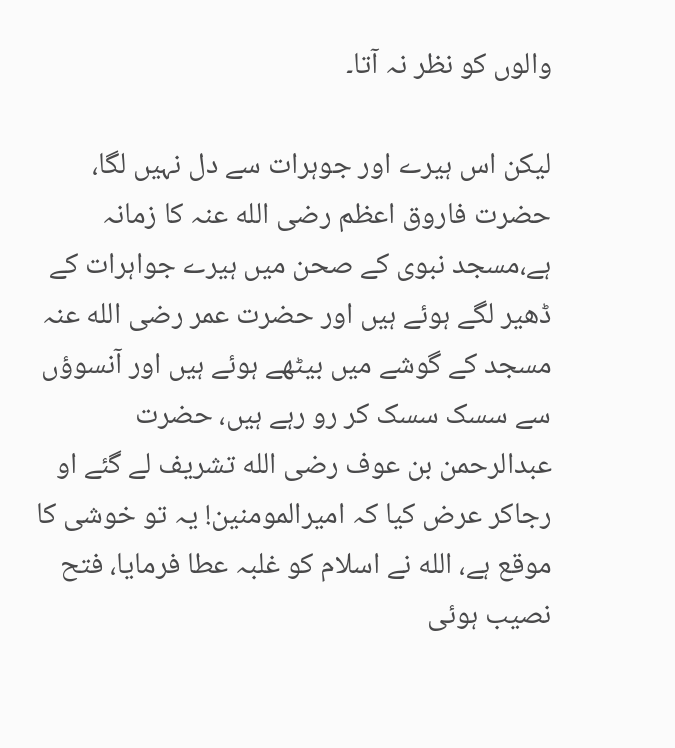والوں کو نظر نہ آتا۔

لیکن اس ہیرے اور جوہرات سے دل نہیں لگا، حضرت فاروق اعظم رضی الله عنہ کا زمانہ ہے،مسجد نبوی کے صحن میں ہیرے جواہرات کے ڈھیر لگے ہوئے ہیں اور حضرت عمر رضی الله عنہ مسجد کے گوشے میں بیٹھے ہوئے ہیں اور آنسوؤں سے سسک سسک کر رو رہے ہیں، حضرت عبدالرحمن بن عوف رضی الله تشریف لے گئے او رجاکر عرض کیا کہ امیرالمومنین! یہ تو خوشی کا موقع ہے، الله نے اسلام کو غلبہ عطا فرمایا، فتح نصیب ہوئی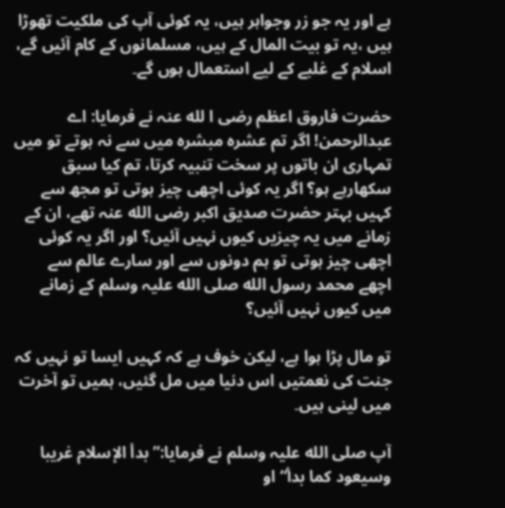ہے اور یہ جو زر وجواہر ہیں، یہ کوئی آپ کی ملکیت تھوڑا ہیں ،یہ تو بیت المال کے ہیں، مسلمانوں کے کام آئیں گے، اسلام کے غلبے کے لیے استعمال ہوں گے۔

حضرت فاروق اعظم رضی ا لله عنہ نے فرمایا: اے عبدالرحمن! اگر تم عشرہ مبشرہ میں سے نہ ہوتے تو میں تمہاری ان باتوں پر سخت تنبیہ کرتا، تم کیا سبق سکھارہے ہو؟ اگر یہ کوئی اچھی چیز ہوتی تو مجھ سے کہیں بہتر حضرت صدیق اکبر رضی الله عنہ تھے، ان کے زمانے میں یہ چیزیں کیوں نہیں آئیں؟ اور اگر یہ کوئی اچھی چیز ہوتی تو ہم دونوں سے اور سارے عالم سے اچھے محمد رسول الله صلی الله علیہ وسلم کے زمانے میں کیوں نہیں آئیں؟

تو مال پڑا ہوا ہے، لیکن خوف ہے کہ کہیں ایسا تو نہیں کہ جنت کی نعمتیں اس دنیا میں مل گئیں، ہمیں تو آخرت میں لینی ہیں۔

آپ صلی الله علیہ وسلم نے فرمایا:”بدأ الإسلام غریبا وسیعود کما بدأ“ او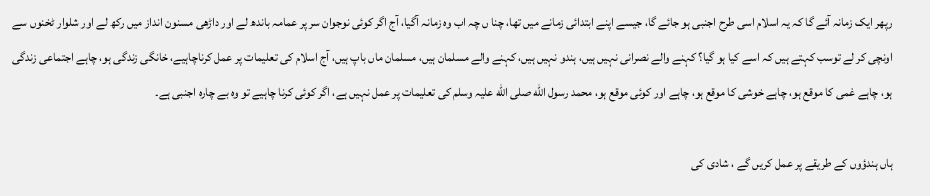رپھر ایک زمانہ آئے گا کہ یہ اسلام اسی طرح اجنبی ہو جائے گا، جیسے اپنے ابتدائی زمانے میں تھا، چنا ں چہ اب وہ زمانہ آگیا، آج اگر کوئی نوجوان سر پر عمامہ باندھ لے اور داڑھی مسنون انداز میں رکھ لے اور شلوار ٹخنوں سے اونچی کر لے توسب کہتے ہیں کہ اسے کیا ہو گیا؟ کہنے والے نصرانی نہیں ہیں، ہندو نہیں ہیں، کہنے والے مسلمان ہیں، مسلمان ماں باپ ہیں، آج اسلام کی تعلیمات پر عمل کرناچاہیے، خانگی زندگی ہو، چاہے اجتماعی زندگی ہو، چاہے غمی کا موقع ہو، چاہے خوشی کا موقع ہو، چاہے اور کوئی موقع ہو، محمد رسول الله صلی الله علیہ وسلم کی تعلیمات پر عمل نہیں ہے، اگر کوئی کرنا چاہیے تو وہ بے چارہ اجنبی ہے۔

ہاں ہندؤوں کے طریقے پر عمل کریں گے ، شادی کی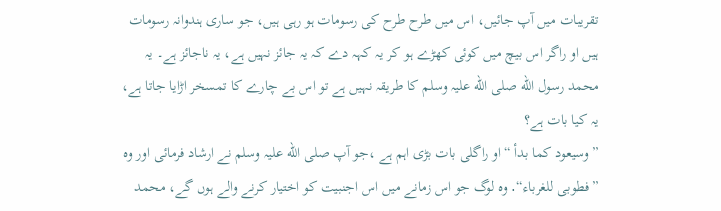تقریبات میں آپ جائیں، اس میں طرح طرح کی رسومات ہو رہی ہیں، جو ساری ہندوانہ رسومات ہیں او راگر اس بیچ میں کوئی کھڑے ہو کر یہ کہہ دے کہ یہ جائز نہیں ہے، یہ ناجائز ہے۔ یہ محمد رسول الله صلی الله علیہ وسلم کا طریقہ نہیں ہے تو اس بے چارے کا تمسخر اڑایا جاتا ہے، یہ کیا بات ہے؟
”وسیعود کما بدأ “او راگلی بات بڑی اہم ہے ،جو آپ صلی الله علیہ وسلم نے ارشاد فرمائی اور وہ ”فطوبی للغرباء“․ وہ لوگ جو اس زمانے میں اس اجنبیت کو اختیار کرنے والے ہوں گے، محمد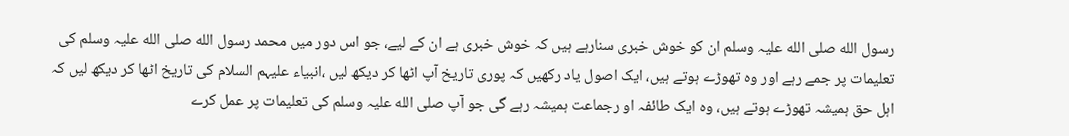رسول الله صلی الله علیہ وسلم ان کو خوش خبری سنارہے ہیں کہ خوش خبری ہے ان کے لیے، جو اس دور میں محمد رسول الله صلی الله علیہ وسلم کی تعلیمات پر جمے رہے اور وہ تھوڑے ہوتے ہیں، ایک اصول یاد رکھیں کہ پوری تاریخ آپ اٹھا کر دیکھ لیں ،انبیاء علیہم السلام کی تاریخ اٹھا کر دیکھ لیں کہ اہل حق ہمیشہ تھوڑے ہوتے ہیں، وہ ایک طائفہ او رجماعت ہمیشہ رہے گی جو آپ صلی الله علیہ وسلم کی تعلیمات پر عمل کرے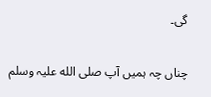گی۔

چناں چہ ہمیں آپ صلی الله علیہ وسلم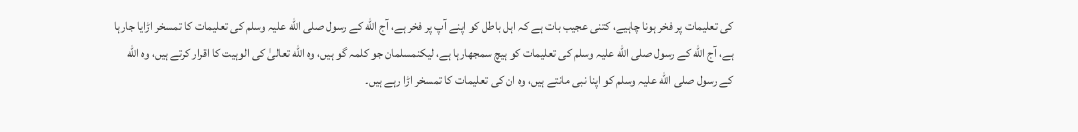کی تعلیمات پر فخر ہونا چاہیے، کتنی عجیب بات ہے کہ اہل باطل کو اپنے آپ پر فخر ہے، آج الله کے رسول صلی الله علیہ وسلم کی تعلیمات کا تمسخر اڑایا جارہا ہے، آج الله کے رسول صلی الله علیہ وسلم کی تعلیمات کو ہیچ سمجھارہا ہے، لیکنمسلمان جو کلمہ گو ہیں، وہ الله تعالیٰ کی الوہیت کا اقرار کرتے ہیں، وہ الله کے رسول صلی الله علیہ وسلم کو اپنا نبی مانتے ہیں، وہ ان کی تعلیمات کا تمسخر اڑا رہے ہیں۔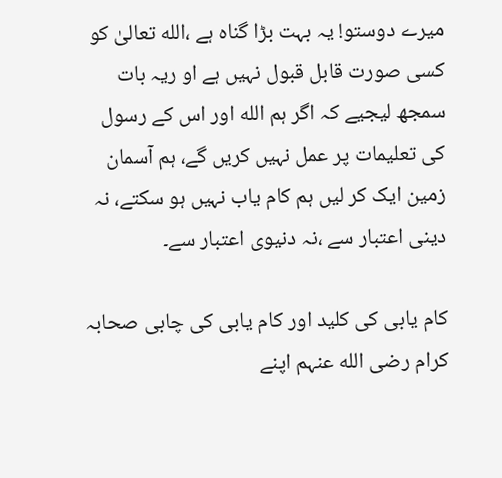میرے دوستو! یہ بہت بڑا گناہ ہے ،الله تعالیٰ کو کسی صورت قابل قبول نہیں ہے او ریہ بات سمجھ لیجیے کہ اگر ہم الله اور اس کے رسول کی تعلیمات پر عمل نہیں کریں گے، ہم آسمان زمین ایک کر لیں ہم کام یاب نہیں ہو سکتے، نہ دینی اعتبار سے ،نہ دنیوی اعتبار سے۔

کام یابی کی کلید اور کام یابی کی چابی صحابہ کرام رضی الله عنہم اپنے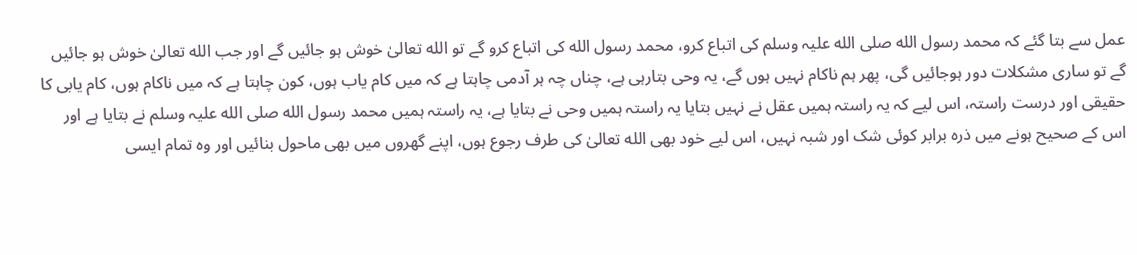عمل سے بتا گئے کہ محمد رسول الله صلی الله علیہ وسلم کی اتباع کرو، محمد رسول الله کی اتباع کرو گے تو الله تعالیٰ خوش ہو جائیں گے اور جب الله تعالیٰ خوش ہو جائیں گے تو ساری مشکلات دور ہوجائیں گی، پھر ہم ناکام نہیں ہوں گے، یہ وحی بتارہی ہے، چناں چہ ہر آدمی چاہتا ہے کہ میں کام یاب ہوں، کون چاہتا ہے کہ میں ناکام ہوں، کام یابی کا حقیقی اور درست راستہ، اس لیے کہ یہ راستہ ہمیں عقل نے نہیں بتایا یہ راستہ ہمیں وحی نے بتایا ہے، یہ راستہ ہمیں محمد رسول الله صلی الله علیہ وسلم نے بتایا ہے اور اس کے صحیح ہونے میں ذرہ برابر کوئی شک اور شبہ نہیں، اس لیے خود بھی الله تعالیٰ کی طرف رجوع ہوں، اپنے گھروں میں بھی ماحول بنائیں اور وہ تمام ایسی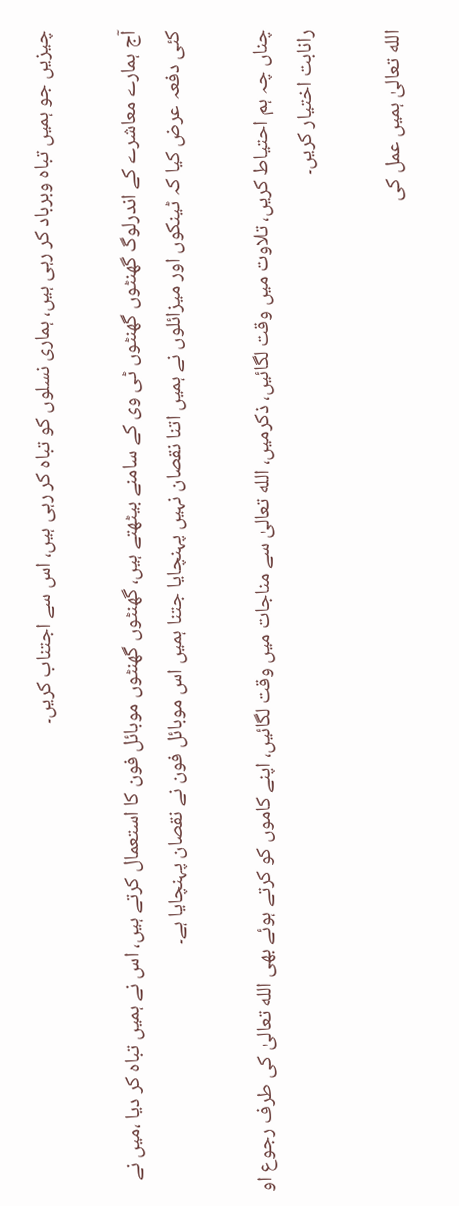چیزیں جو ہمیں تباہ وبرباد کر رہی ہیں، ہماری نسلوں کو تباہ کر رہی ہیں، اس سے اجتناب کریں۔

آج ہمارے معاشرے کے اندرلوگ گھنٹوں گھنٹوں ٹی وی کے سامنے بیٹھتے ہیں، گھنٹوں گھنٹوں موبائل فون کا استعمال کرتے ہیں، اس نے ہمیں تباہ کر دیا ،میں نے کئی دفعہ عرض کیا کہ ٹینکوں اور میزائلوں نے ہمیں اتنا نقصان نہیں پہنچایا جتنا ہمیں اس موبائل فون نے نقصان پہنچایا ہے۔

چناں چہ ہم احتیاط کریں، تلاوت میں وقت لگائیں، ذکرمیں، الله تعالیٰ سے مناجات میں وقت لگائیں، اپنے کاموں کو کرتے ہوئے بھی الله تعالیٰ کی طرف رجوع او رانابت اختیار کریں۔

الله تعالیٰ ہمیں عمل کی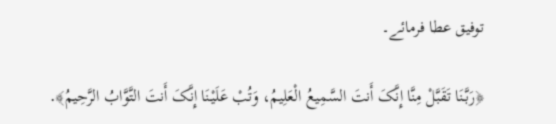توفیق عطا فرمائے۔

﴿رَبَّنَا تَقَبَّلْ مِنَّا إِنَّکَ أَنتَ السَّمِیعُ الْعَلِیمُ، وَتُبْ عَلَیْنَا إِنَّکَ أَنتَ التَّوَّابُ الرَّحِیمُ﴾․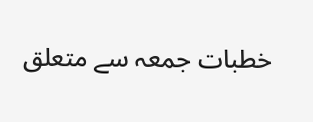خطبات جمعہ سے متعلق